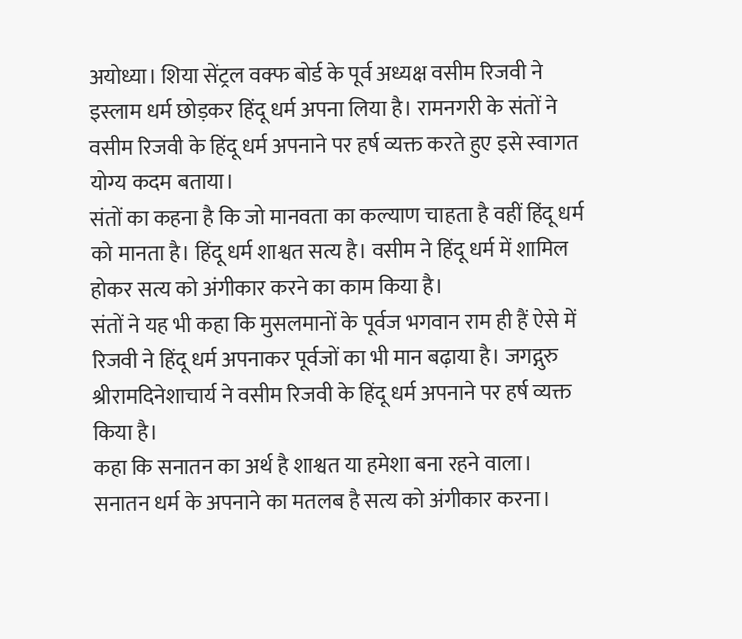अयोध्या। शिया सेंट्रल वक्फ बोर्ड के पूर्व अध्यक्ष वसीम रिजवी ने इस्लाम धर्म छोड़कर हिंदू धर्म अपना लिया है। रामनगरी के संतों ने वसीम रिजवी के हिंदू धर्म अपनाने पर हर्ष व्यक्त करते हुए इसे स्वागत योग्य कदम बताया।
संतों का कहना है कि जो मानवता का कल्याण चाहता है वहीं हिंदू धर्म को मानता है। हिंदू धर्म शाश्वत सत्य है। वसीम ने हिंदू धर्म में शामिल होकर सत्य को अंगीकार करने का काम किया है।
संतों ने यह भी कहा कि मुसलमानों के पूर्वज भगवान राम ही हैं ऐसे में रिजवी ने हिंदू धर्म अपनाकर पूर्वजों का भी मान बढ़ाया है। जगद्गुरु श्रीरामदिनेशाचार्य ने वसीम रिजवी के हिंदू धर्म अपनाने पर हर्ष व्यक्त किया है।
कहा कि सनातन का अर्थ है शाश्वत या हमेशा बना रहने वाला। सनातन धर्म के अपनाने का मतलब है सत्य को अंगीकार करना।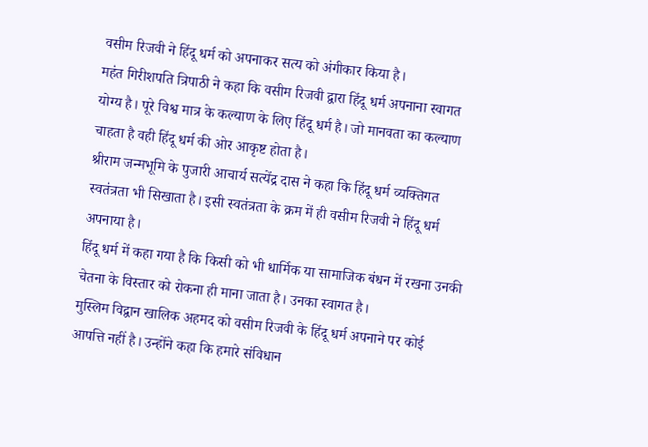वसीम रिजवी ने हिंदू धर्म को अपनाकर सत्य को अंगीकार किया है।
महंत गिरीशपति त्रिपाठी ने कहा कि वसीम रिजवी द्वारा हिंदू धर्म अपनाना स्वागत योग्य है। पूरे विश्व मात्र के कल्याण के लिए हिंदू धर्म है। जो मानवता का कल्याण चाहता है वही हिंदू धर्म की ओर आकृष्ट होता है।
श्रीराम जन्मभूमि के पुजारी आचार्य सत्येंद्र दास ने कहा कि हिंदू धर्म व्यक्तिगत स्वतंत्रता भी सिखाता है। इसी स्वतंत्रता के क्रम में ही वसीम रिजवी ने हिंदू धर्म अपनाया है।
हिंदू धर्म में कहा गया है कि किसी को भी धार्मिक या सामाजिक बंधन में रखना उनकी चेतना के विस्तार को रोकना ही माना जाता है। उनका स्वागत है।
मुस्लिम विद्वान खालिक अहमद को वसीम रिजवी के हिंदू धर्म अपनाने पर कोई आपत्ति नहीं है। उन्होंने कहा कि हमारे संविधान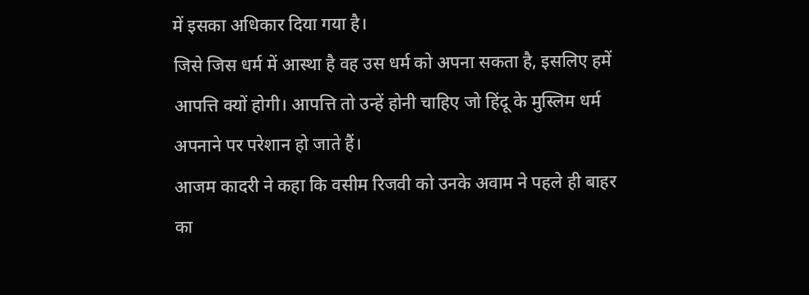में इसका अधिकार दिया गया है।
जिसे जिस धर्म में आस्था है वह उस धर्म को अपना सकता है, इसलिए हमें आपत्ति क्यों होगी। आपत्ति तो उन्हें होनी चाहिए जो हिंदू के मुस्लिम धर्म अपनाने पर परेशान हो जाते हैं।
आजम कादरी ने कहा कि वसीम रिजवी को उनके अवाम ने पहले ही बाहर का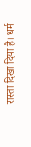रास्ता दिखा दिया है। धर्म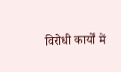विरोधी कार्यों में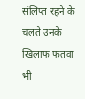संलिप्त रहने के चलते उनके खिलाफ फतवा भी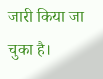जारी किया जा चुका है।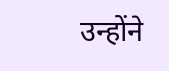उन्होंने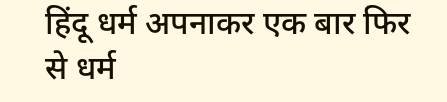हिंदू धर्म अपनाकर एक बार फिर से धर्म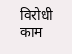विरोधी काम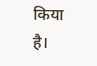किया है।